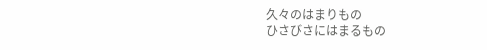久々のはまりもの
ひさびさにはまるもの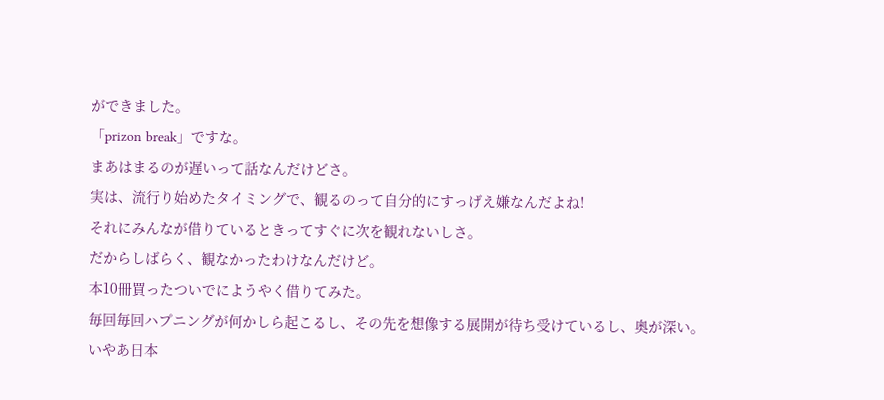ができました。
「prizon break」ですな。
まあはまるのが遅いって話なんだけどさ。
実は、流行り始めたタイミングで、観るのって自分的にすっげえ嫌なんだよね!
それにみんなが借りているときってすぐに次を観れないしさ。
だからしばらく、観なかったわけなんだけど。
本10冊買ったついでにようやく借りてみた。
毎回毎回ハプニングが何かしら起こるし、その先を想像する展開が待ち受けているし、奥が深い。
いやあ日本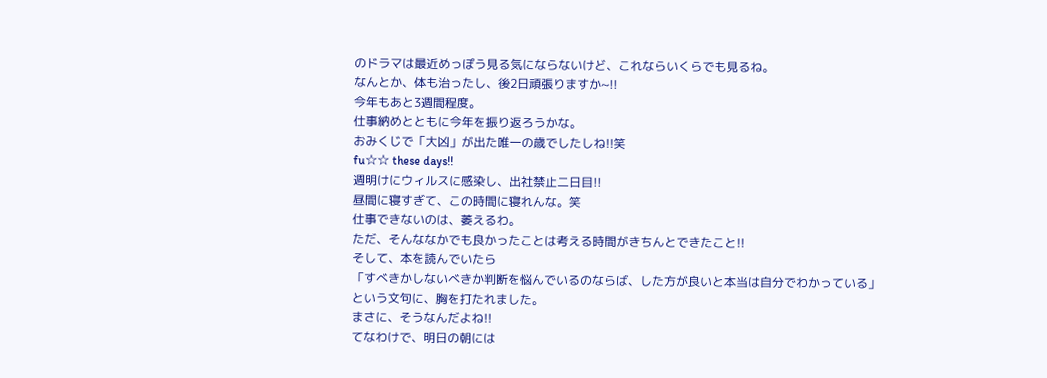のドラマは最近めっぽう見る気にならないけど、これならいくらでも見るね。
なんとか、体も治ったし、後2日頑張りますか~!!
今年もあと3週間程度。
仕事納めとともに今年を振り返ろうかな。
おみくじで「大凶」が出た唯一の歳でしたしね!!笑
fu☆☆ these days!!
週明けにウィルスに感染し、出社禁止二日目!!
昼間に寝すぎて、この時間に寝れんな。笑
仕事できないのは、萎えるわ。
ただ、そんななかでも良かったことは考える時間がきちんとできたこと!!
そして、本を読んでいたら
「すべきかしないべきか判断を悩んでいるのならば、した方が良いと本当は自分でわかっている」
という文句に、胸を打たれました。
まさに、そうなんだよね!!
てなわけで、明日の朝には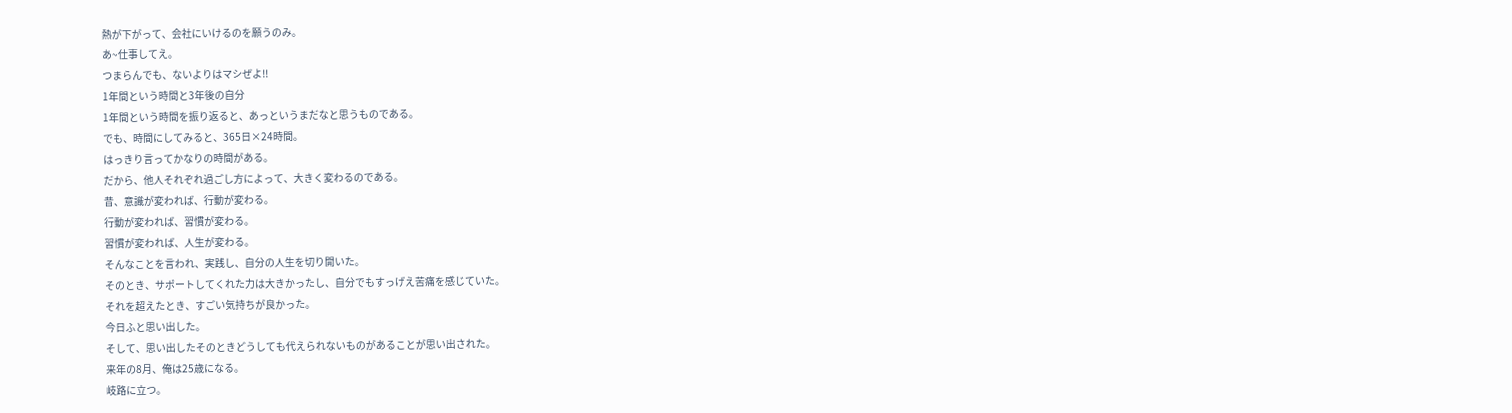熱が下がって、会社にいけるのを願うのみ。
あ~仕事してえ。
つまらんでも、ないよりはマシぜよ!!
1年間という時間と3年後の自分
1年間という時間を振り返ると、あっというまだなと思うものである。
でも、時間にしてみると、365日×24時間。
はっきり言ってかなりの時間がある。
だから、他人それぞれ過ごし方によって、大きく変わるのである。
昔、意識が変われば、行動が変わる。
行動が変われば、習慣が変わる。
習慣が変われば、人生が変わる。
そんなことを言われ、実践し、自分の人生を切り開いた。
そのとき、サポートしてくれた力は大きかったし、自分でもすっげえ苦痛を感じていた。
それを超えたとき、すごい気持ちが良かった。
今日ふと思い出した。
そして、思い出したそのときどうしても代えられないものがあることが思い出された。
来年の8月、俺は25歳になる。
岐路に立つ。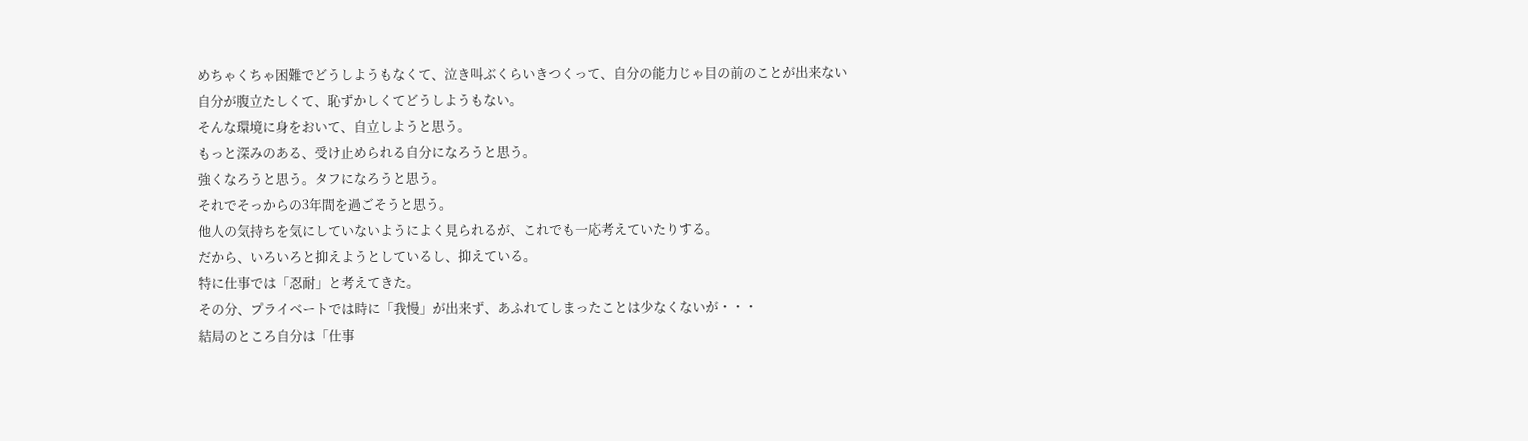めちゃくちゃ困難でどうしようもなくて、泣き叫ぶくらいきつくって、自分の能力じゃ目の前のことが出来ない
自分が腹立たしくて、恥ずかしくてどうしようもない。
そんな環境に身をおいて、自立しようと思う。
もっと深みのある、受け止められる自分になろうと思う。
強くなろうと思う。タフになろうと思う。
それでそっからの3年間を過ごそうと思う。
他人の気持ちを気にしていないようによく見られるが、これでも一応考えていたりする。
だから、いろいろと抑えようとしているし、抑えている。
特に仕事では「忍耐」と考えてきた。
その分、プライベートでは時に「我慢」が出来ず、あふれてしまったことは少なくないが・・・
結局のところ自分は「仕事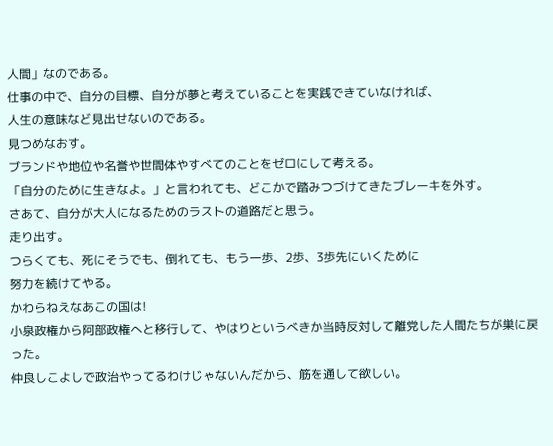人間」なのである。
仕事の中で、自分の目標、自分が夢と考えていることを実践できていなければ、
人生の意味など見出せないのである。
見つめなおす。
ブランドや地位や名誉や世間体やすべてのことをゼロにして考える。
「自分のために生きなよ。」と言われても、どこかで踏みつづけてきたブレーキを外す。
さあて、自分が大人になるためのラストの道路だと思う。
走り出す。
つらくても、死にそうでも、倒れても、もう一歩、2歩、3歩先にいくために
努力を続けてやる。
かわらねえなあこの国は!
小泉政権から阿部政権へと移行して、やはりというべきか当時反対して離党した人間たちが巣に戻った。
仲良しこよしで政治やってるわけじゃないんだから、筋を通して欲しい。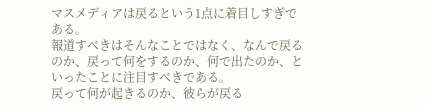マスメディアは戻るという1点に着目しすぎである。
報道すべきはそんなことではなく、なんで戻るのか、戻って何をするのか、何で出たのか、といったことに注目すべきである。
戻って何が起きるのか、彼らが戻る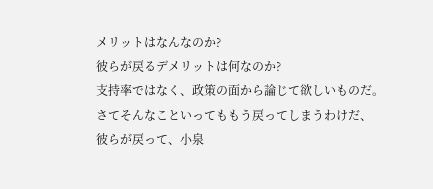メリットはなんなのか?
彼らが戻るデメリットは何なのか?
支持率ではなく、政策の面から論じて欲しいものだ。
さてそんなこといってももう戻ってしまうわけだ、
彼らが戻って、小泉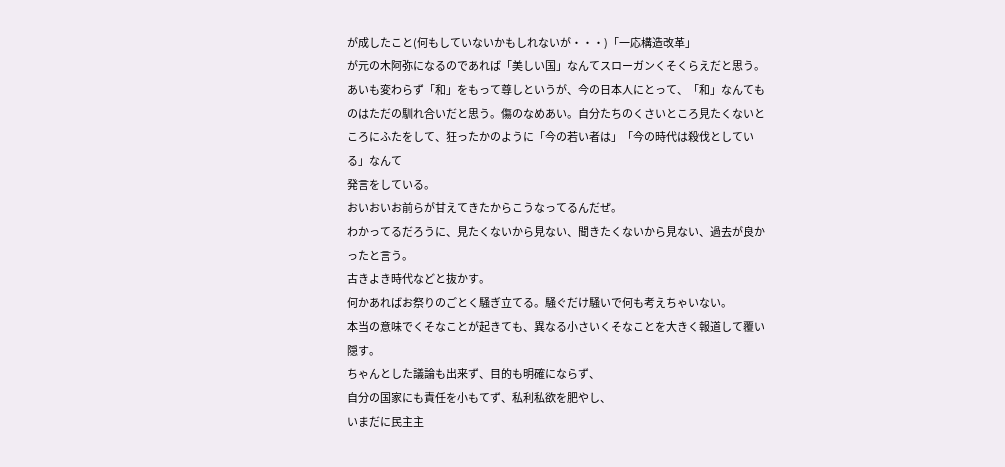が成したこと(何もしていないかもしれないが・・・)「一応構造改革」
が元の木阿弥になるのであれば「美しい国」なんてスローガンくそくらえだと思う。
あいも変わらず「和」をもって尊しというが、今の日本人にとって、「和」なんてものはただの馴れ合いだと思う。傷のなめあい。自分たちのくさいところ見たくないところにふたをして、狂ったかのように「今の若い者は」「今の時代は殺伐としている」なんて
発言をしている。
おいおいお前らが甘えてきたからこうなってるんだぜ。
わかってるだろうに、見たくないから見ない、聞きたくないから見ない、過去が良かったと言う。
古きよき時代などと抜かす。
何かあればお祭りのごとく騒ぎ立てる。騒ぐだけ騒いで何も考えちゃいない。
本当の意味でくそなことが起きても、異なる小さいくそなことを大きく報道して覆い隠す。
ちゃんとした議論も出来ず、目的も明確にならず、
自分の国家にも責任を小もてず、私利私欲を肥やし、
いまだに民主主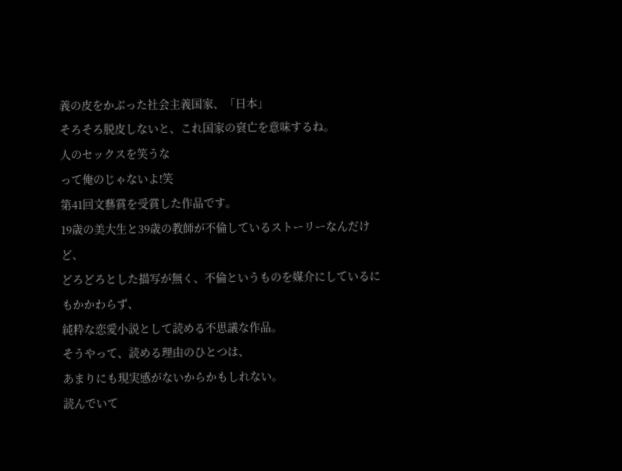義の皮をかぶった社会主義国家、「日本」
そろそろ脱皮しないと、これ国家の衰亡を意味するね。
人のセックスを笑うな
って俺のじゃないよ!笑
第41回文藝賞を受賞した作品です。
19歳の美大生と39歳の教師が不倫しているストーリーなんだけど、
どろどろとした描写が無く、不倫というものを媒介にしているにもかかわらず、
純粋な恋愛小説として読める不思議な作品。
そうやって、読める理由のひとつは、
あまりにも現実感がないからかもしれない。
読んでいて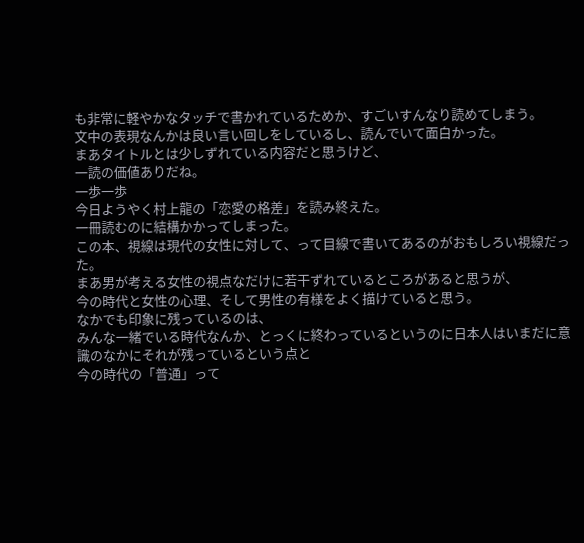も非常に軽やかなタッチで書かれているためか、すごいすんなり読めてしまう。
文中の表現なんかは良い言い回しをしているし、読んでいて面白かった。
まあタイトルとは少しずれている内容だと思うけど、
一読の価値ありだね。
一歩一歩
今日ようやく村上龍の「恋愛の格差」を読み終えた。
一冊読むのに結構かかってしまった。
この本、視線は現代の女性に対して、って目線で書いてあるのがおもしろい視線だった。
まあ男が考える女性の視点なだけに若干ずれているところがあると思うが、
今の時代と女性の心理、そして男性の有様をよく描けていると思う。
なかでも印象に残っているのは、
みんな一緒でいる時代なんか、とっくに終わっているというのに日本人はいまだに意識のなかにそれが残っているという点と
今の時代の「普通」って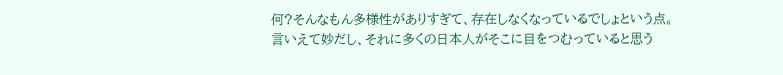何?そんなもん多様性がありすぎて、存在しなくなっているでしょという点。
言いえて妙だし、それに多くの日本人がそこに目をつむっていると思う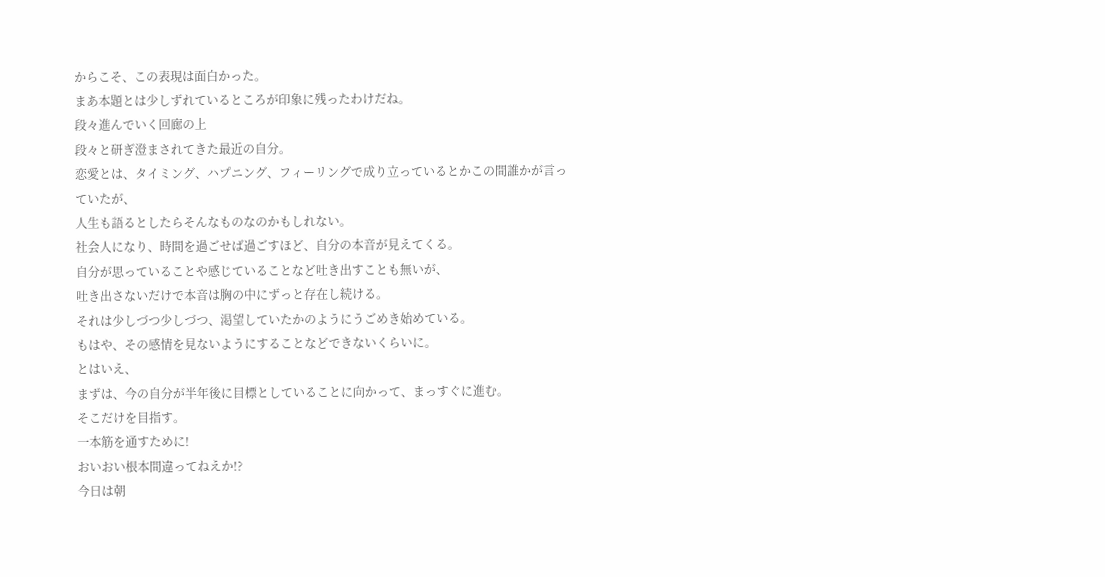からこそ、この表現は面白かった。
まあ本題とは少しずれているところが印象に残ったわけだね。
段々進んでいく回廊の上
段々と研ぎ澄まされてきた最近の自分。
恋愛とは、タイミング、ハプニング、フィーリングで成り立っているとかこの間誰かが言っていたが、
人生も語るとしたらそんなものなのかもしれない。
社会人になり、時間を過ごせば過ごすほど、自分の本音が見えてくる。
自分が思っていることや感じていることなど吐き出すことも無いが、
吐き出さないだけで本音は胸の中にずっと存在し続ける。
それは少しづつ少しづつ、渇望していたかのようにうごめき始めている。
もはや、その感情を見ないようにすることなどできないくらいに。
とはいえ、
まずは、今の自分が半年後に目標としていることに向かって、まっすぐに進む。
そこだけを目指す。
一本筋を通すために!
おいおい根本間違ってねえか!?
今日は朝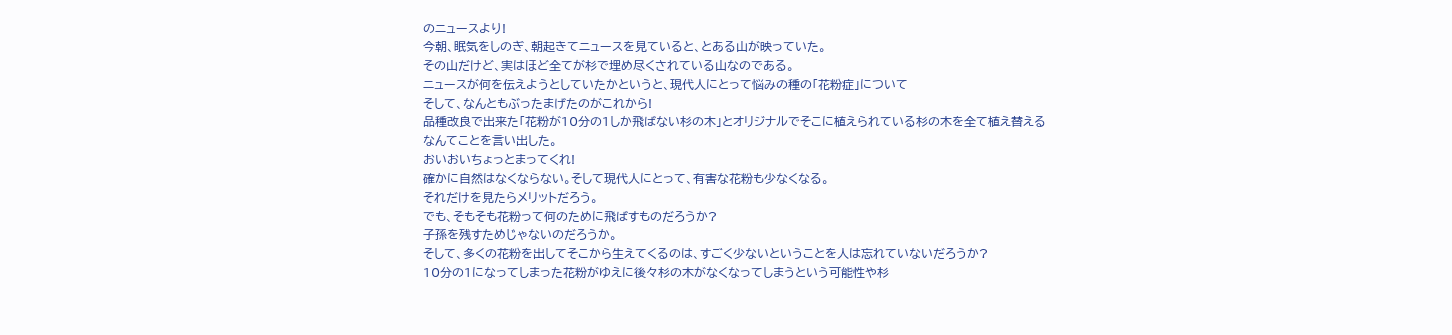のニュースより!
今朝、眠気をしのぎ、朝起きてニュースを見ていると、とある山が映っていた。
その山だけど、実はほど全てが杉で埋め尽くされている山なのである。
ニュースが何を伝えようとしていたかというと、現代人にとって悩みの種の「花粉症」について
そして、なんともぶったまげたのがこれから!
品種改良で出来た「花粉が10分の1しか飛ばない杉の木」とオリジナルでそこに植えられている杉の木を全て植え替える
なんてことを言い出した。
おいおいちょっとまってくれ!
確かに自然はなくならない。そして現代人にとって、有害な花粉も少なくなる。
それだけを見たらメリットだろう。
でも、そもそも花粉って何のために飛ばすものだろうか?
子孫を残すためじゃないのだろうか。
そして、多くの花粉を出してそこから生えてくるのは、すごく少ないということを人は忘れていないだろうか?
10分の1になってしまった花粉がゆえに後々杉の木がなくなってしまうという可能性や杉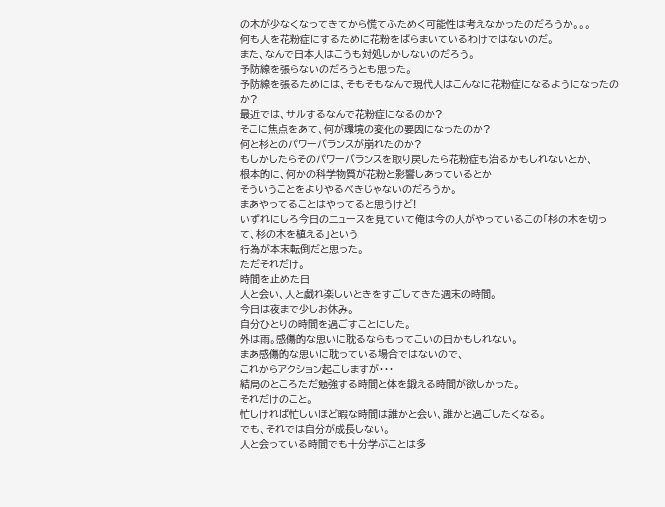の木が少なくなってきてから慌てふためく可能性は考えなかったのだろうか。。。
何も人を花粉症にするために花粉をばらまいているわけではないのだ。
また、なんで日本人はこうも対処しかしないのだろう。
予防線を張らないのだろうとも思った。
予防線を張るためには、そもそもなんで現代人はこんなに花粉症になるようになったのか?
最近では、サルするなんで花粉症になるのか?
そこに焦点をあて、何が環境の変化の要因になったのか?
何と杉とのパワーバランスが崩れたのか?
もしかしたらそのパワーバランスを取り戻したら花粉症も治るかもしれないとか、
根本的に、何かの科学物質が花粉と影響しあっているとか
そういうことをよりやるべきじゃないのだろうか。
まあやってることはやってると思うけど!
いずれにしろ今日のニュースを見ていて俺は今の人がやっているこの「杉の木を切って、杉の木を植える」という
行為が本末転倒だと思った。
ただそれだけ。
時間を止めた日
人と会い、人と戯れ楽しいときをすごしてきた週末の時間。
今日は夜まで少しお休み。
自分ひとりの時間を過ごすことにした。
外は雨。感傷的な思いに耽るならもってこいの日かもしれない。
まあ感傷的な思いに耽っている場合ではないので、
これからアクション起こしますが・・・
結局のところただ勉強する時間と体を鍛える時間が欲しかった。
それだけのこと。
忙しければ忙しいほど暇な時間は誰かと会い、誰かと過ごしたくなる。
でも、それでは自分が成長しない。
人と会っている時間でも十分学ぶことは多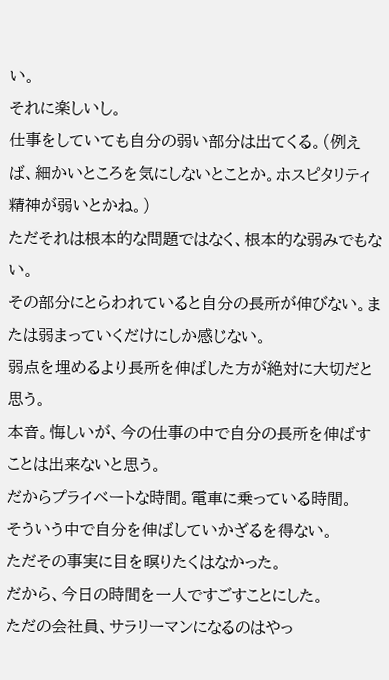い。
それに楽しいし。
仕事をしていても自分の弱い部分は出てくる。(例えば、細かいところを気にしないとことか。ホスピタリティ精神が弱いとかね。)
ただそれは根本的な問題ではなく、根本的な弱みでもない。
その部分にとらわれていると自分の長所が伸びない。または弱まっていくだけにしか感じない。
弱点を埋めるより長所を伸ばした方が絶対に大切だと思う。
本音。悔しいが、今の仕事の中で自分の長所を伸ばすことは出来ないと思う。
だからプライベートな時間。電車に乗っている時間。
そういう中で自分を伸ばしていかざるを得ない。
ただその事実に目を瞑りたくはなかった。
だから、今日の時間を一人ですごすことにした。
ただの会社員、サラリーマンになるのはやっ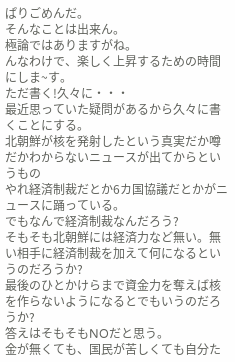ぱりごめんだ。
そんなことは出来ん。
極論ではありますがね。
んなわけで、楽しく上昇するための時間にしま~す。
ただ書く!久々に・・・
最近思っていた疑問があるから久々に書くことにする。
北朝鮮が核を発射したという真実だか噂だかわからないニュースが出てからというもの
やれ経済制裁だとか6カ国協議だとかがニュースに踊っている。
でもなんで経済制裁なんだろう?
そもそも北朝鮮には経済力など無い。無い相手に経済制裁を加えて何になるというのだろうか?
最後のひとかけらまで資金力を奪えば核を作らないようになるとでもいうのだろうか?
答えはそもそもNOだと思う。
金が無くても、国民が苦しくても自分た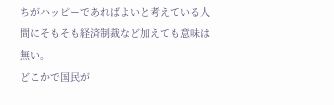ちがハッピーであればよいと考えている人間にそもそも経済制裁など加えても意味は無い。
どこかで国民が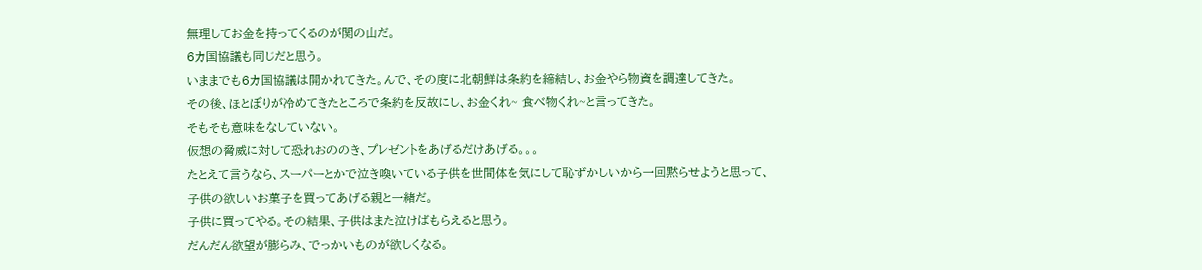無理してお金を持ってくるのが関の山だ。
6カ国協議も同じだと思う。
いままでも6カ国協議は開かれてきた。んで、その度に北朝鮮は条約を締結し、お金やら物資を調達してきた。
その後、ほとぼりが冷めてきたところで条約を反故にし、お金くれ~ 食べ物くれ~と言ってきた。
そもそも意味をなしていない。
仮想の脅威に対して恐れおののき、プレゼントをあげるだけあげる。。。
たとえて言うなら、スーパーとかで泣き喚いている子供を世間体を気にして恥ずかしいから一回黙らせようと思って、
子供の欲しいお菓子を買ってあげる親と一緒だ。
子供に買ってやる。その結果、子供はまた泣けばもらえると思う。
だんだん欲望が膨らみ、でっかいものが欲しくなる。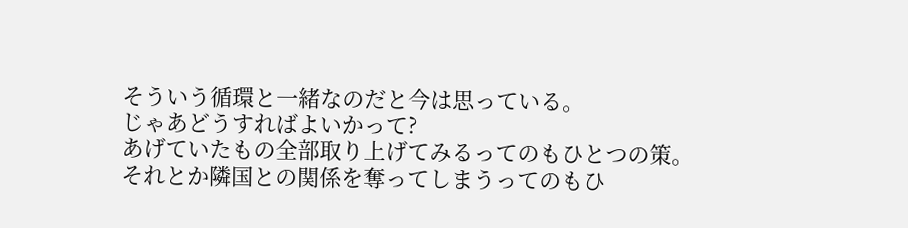そういう循環と一緒なのだと今は思っている。
じゃあどうすればよいかって?
あげていたもの全部取り上げてみるってのもひとつの策。
それとか隣国との関係を奪ってしまうってのもひ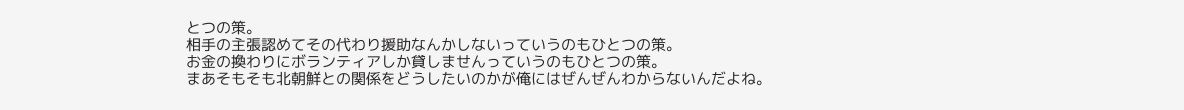とつの策。
相手の主張認めてその代わり援助なんかしないっていうのもひとつの策。
お金の換わりにボランティアしか貸しませんっていうのもひとつの策。
まあそもそも北朝鮮との関係をどうしたいのかが俺にはぜんぜんわからないんだよね。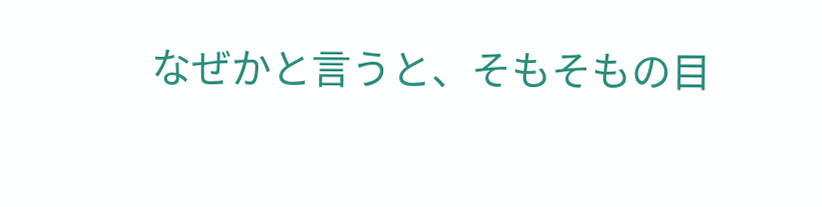なぜかと言うと、そもそもの目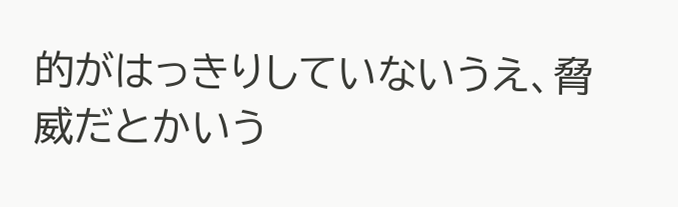的がはっきりしていないうえ、脅威だとかいう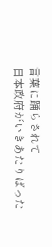言葉に踊らされて
日本政府がいきあたりばった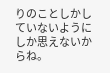りのことしかしていないようにしか思えないからね。